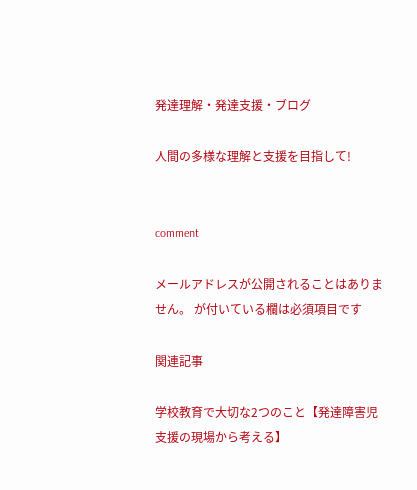発達理解・発達支援・ブログ

人間の多様な理解と支援を目指して!


comment

メールアドレスが公開されることはありません。 が付いている欄は必須項目です

関連記事

学校教育で大切な2つのこと【発達障害児支援の現場から考える】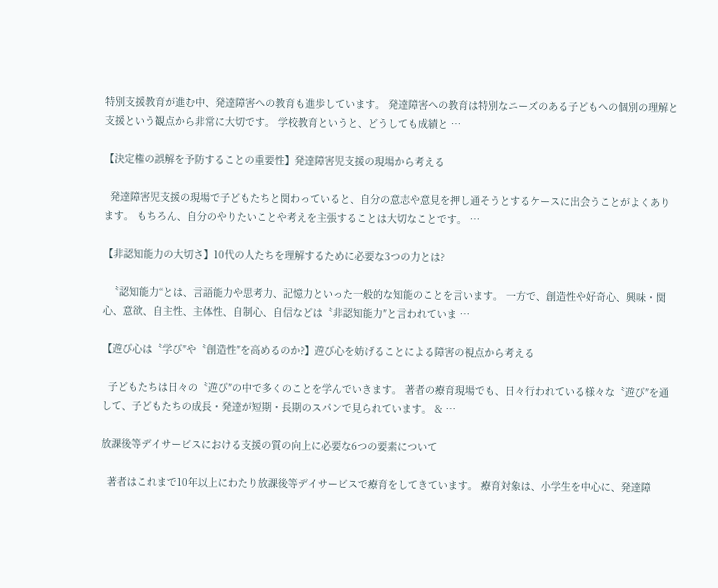特別支援教育が進む中、発達障害への教育も進歩しています。 発達障害への教育は特別なニーズのある子どもへの個別の理解と支援という観点から非常に大切です。 学校教育というと、どうしても成績と …

【決定権の誤解を予防することの重要性】発達障害児支援の現場から考える

  発達障害児支援の現場で子どもたちと関わっていると、自分の意志や意見を押し通そうとするケースに出会うことがよくあります。 もちろん、自分のやりたいことや考えを主張することは大切なことです。 …

【非認知能力の大切さ】10代の人たちを理解するために必要な3つの力とは?

  〝認知能力“とは、言語能力や思考力、記憶力といった一般的な知能のことを言います。 一方で、創造性や好奇心、興味・関心、意欲、自主性、主体性、自制心、自信などは〝非認知能力″と言われていま …

【遊び心は〝学び″や〝創造性″を高めるのか?】遊び心を妨げることによる障害の視点から考える

  子どもたちは日々の〝遊び″の中で多くのことを学んでいきます。 著者の療育現場でも、日々行われている様々な〝遊び″を通して、子どもたちの成長・発達が短期・長期のスパンで見られています。 & …

放課後等デイサービスにおける支援の質の向上に必要な6つの要素について

  著者はこれまで10年以上にわたり放課後等デイサービスで療育をしてきています。 療育対象は、小学生を中心に、発達障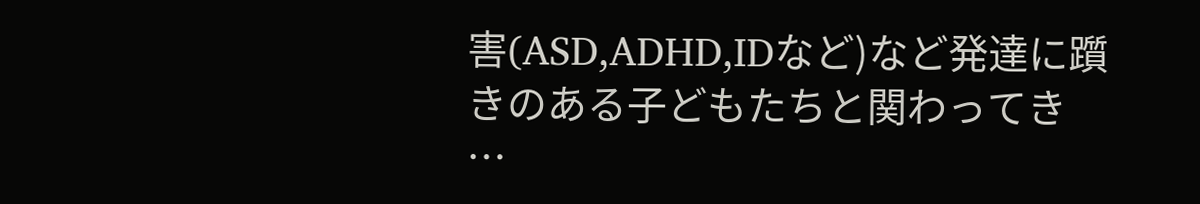害(ASD,ADHD,IDなど)など発達に躓きのある子どもたちと関わってき …